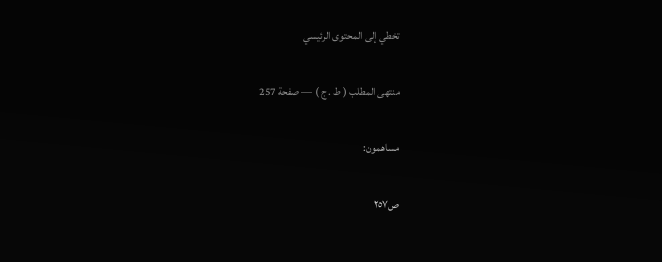تخطي إلى المحتوى الرئيسي

منتهى المطلب ( ط . ج ) — صفحة 257

مساهمون:

ص٢٥٧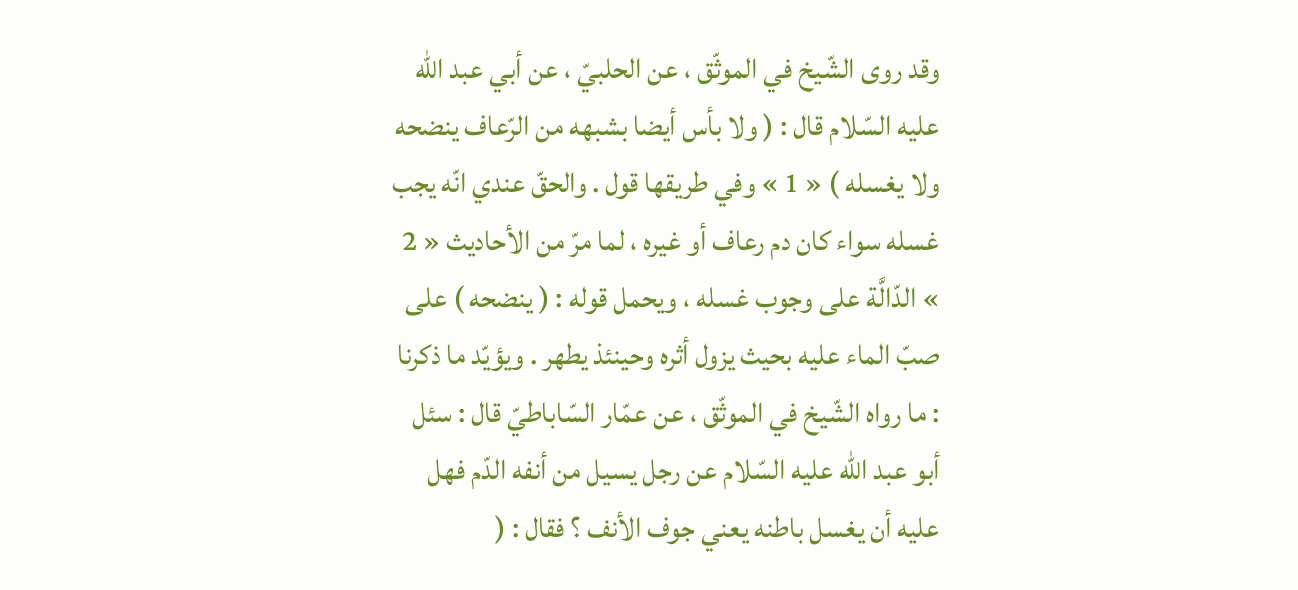وقد روى الشّيخ في الموثّق ، عن الحلبيّ ، عن أبي عبد الله عليه السّلام قال : ( ولا بأس أيضا بشبهه من الرّعاف ينضحه ولا يغسله ) « 1 » وفي طريقها قول . والحقّ عندي انّه يجب غسله سواء كان دم رعاف أو غيره ، لما مرّ من الأحاديث « 2 » الدّالَّة على وجوب غسله ، ويحمل قوله : ( ينضحه ) على صبّ الماء عليه بحيث يزول أثره وحينئذ يطهر . ويؤيّد ما ذكرنا : ما رواه الشّيخ في الموثّق ، عن عمّار السّاباطيّ قال : سئل أبو عبد الله عليه السّلام عن رجل يسيل من أنفه الدّم فهل عليه أن يغسل باطنه يعني جوف الأنف ؟ فقال : (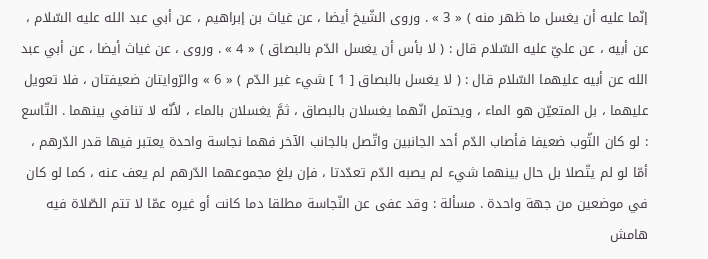إنّما عليه أن يغسل ما ظهر منه ) « 3 » . وروى الشّيخ أيضا ، عن غياث بن إبراهيم ، عن أبي عبد الله عليه السّلام ، عن أبيه ، عن عليّ عليه السّلام قال : ( لا بأس أن يغسل الدّم بالبصاق ) « 4 » . وروى ، عن غياث أيضا ، عن أبي عبد الله عن أبيه عليهما السّلام قال : ( لا يغسل بالبصاق [ 1 ] شيء غير الدّم ) « 6 » والرّوايتان ضعيفتان ، فلا تعويل عليهما ، بل المتعيّن هو الماء ، ويحتمل انّهما يغسلان بالبصاق ، ثمَّ يغسلان بالماء ، لأنّه لا تنافي بينهما . التّاسع : لو كان الثّوب ضعيفا فأصاب الدّم أحد الجانبين واتّصل بالجانب الآخر فهما نجاسة واحدة يعتبر فيها قدر الدّرهم ، أمّا لو لم يتّصلا بل حال بينهما شيء لم يصبه الدّم تعدّدتا ، فإن بلغ مجموعهما الدّرهم لم يعف عنه ، كما لو كان في موضعين من جهة واحدة . مسألة : وقد عفى عن النّجاسة مطلقا دما كانت أو غيره عمّا لا تتم الصّلاة فيه
هامش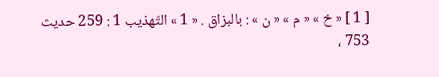[ 1 ] « خ » « م » « ن » : بالبزاق . « 1 » التّهذيب 1 : 259 حديث 753 ،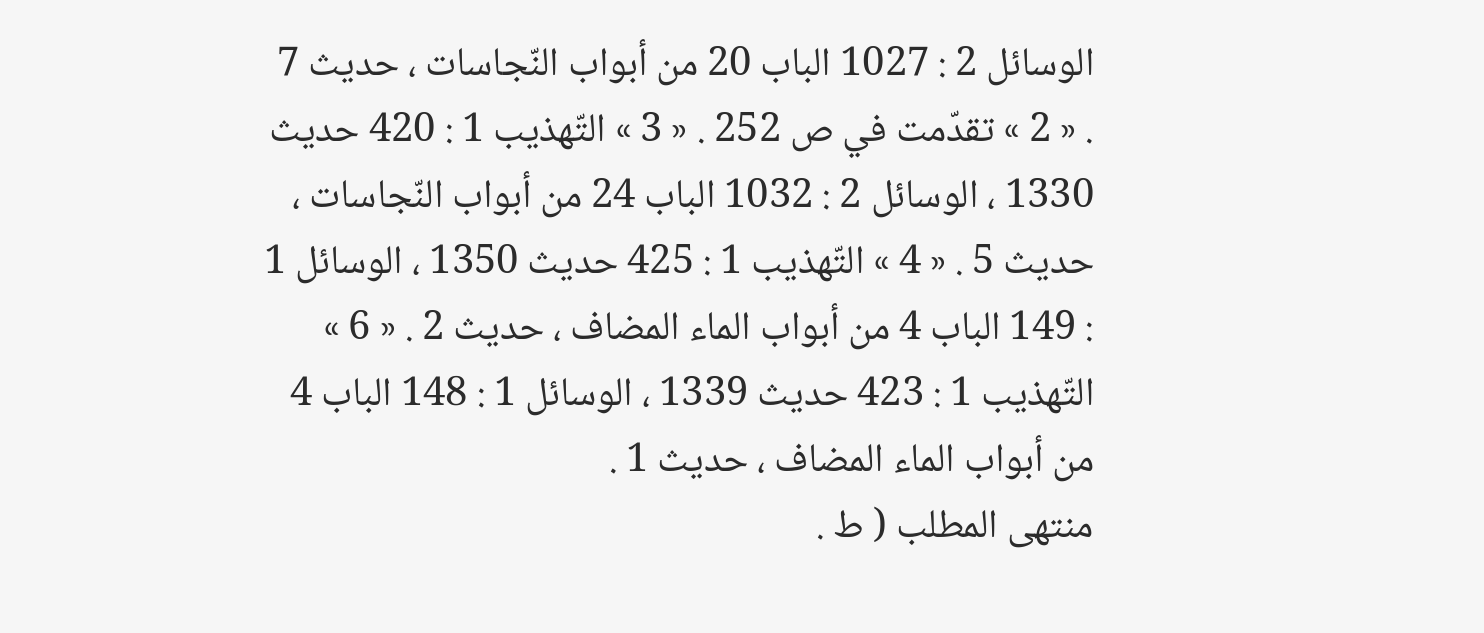الوسائل 2 : 1027 الباب 20 من أبواب النّجاسات ، حديث 7 . « 2 » تقدّمت في ص 252 . « 3 » التّهذيب 1 : 420 حديث 1330 ، الوسائل 2 : 1032 الباب 24 من أبواب النّجاسات ، حديث 5 . « 4 » التّهذيب 1 : 425 حديث 1350 ، الوسائل 1 : 149 الباب 4 من أبواب الماء المضاف ، حديث 2 . « 6 » التّهذيب 1 : 423 حديث 1339 ، الوسائل 1 : 148 الباب 4 من أبواب الماء المضاف ، حديث 1 .
منتهى المطلب ( ط .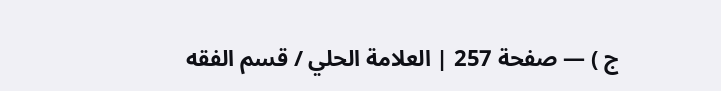ج ) — صفحة 257 | العلامة الحلي / قسم الفقه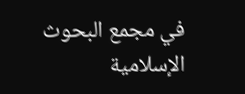في مجمع البحوث الإسلامية